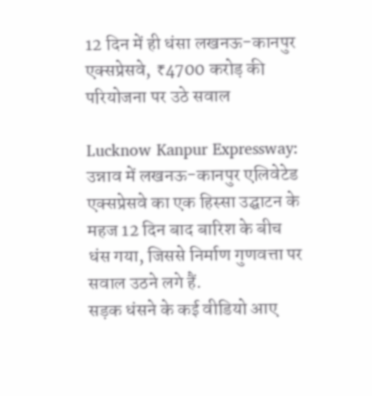12 दिन में ही धंसा लखनऊ-कानपुर एक्सप्रेसवे, ₹4700 करोड़ की परियोजना पर उठे सवाल

Lucknow Kanpur Expressway: उन्नाव में लखनऊ-कानपुर एलिवेटेड एक्सप्रेसवे का एक हिस्सा उद्घाटन के महज 12 दिन बाद बारिश के बीच धंस गया, जिससे निर्माण गुणवत्ता पर सवाल उठने लगे हैं.
सड़क धंसने के कई वीड‍ियो आए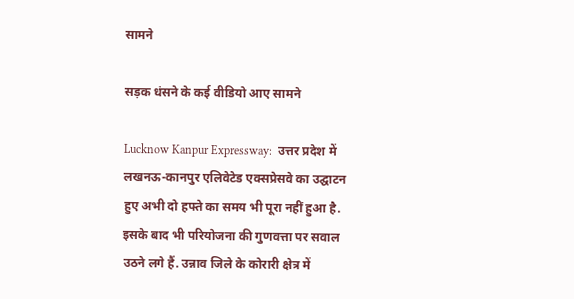सामने

सड़क धंसने के कई वीड‍ियो आए सामने

Lucknow Kanpur Expressway:  उत्तर प्रदेश में लखनऊ-कानपुर एलिवेटेड एक्सप्रेसवे का उद्घाटन हुए अभी दो हफ्ते का समय भी पूरा नहीं हुआ है. इसके बाद भी परियोजना की गुणवत्ता पर सवाल उठने लगे हैं. उन्नाव जिले के कोरारी क्षेत्र में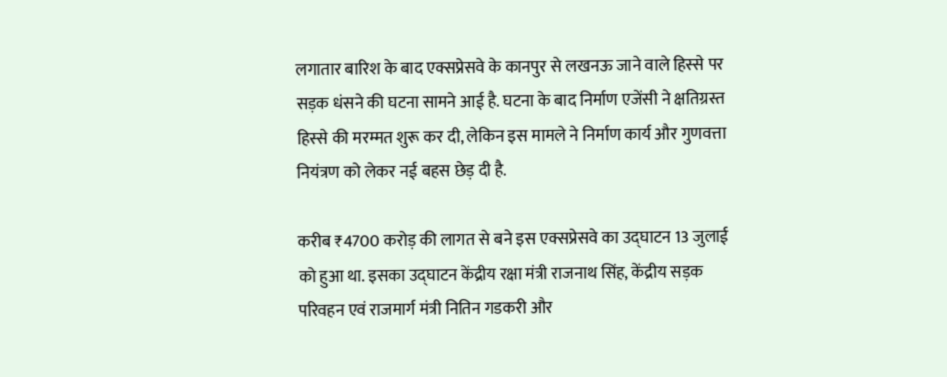लगातार बारिश के बाद एक्सप्रेसवे के कानपुर से लखनऊ जाने वाले हिस्से पर सड़क धंसने की घटना सामने आई है. घटना के बाद निर्माण एजेंसी ने क्षतिग्रस्त हिस्से की मरम्मत शुरू कर दी, लेकिन इस मामले ने निर्माण कार्य और गुणवत्ता नियंत्रण को लेकर नई बहस छेड़ दी है.

करीब ₹4700 करोड़ की लागत से बने इस एक्सप्रेसवे का उद्घाटन 13 जुलाई को हुआ था. इसका उद्घाटन केंद्रीय रक्षा मंत्री राजनाथ सिंह, केंद्रीय सड़क परिवहन एवं राजमार्ग मंत्री नितिन गडकरी और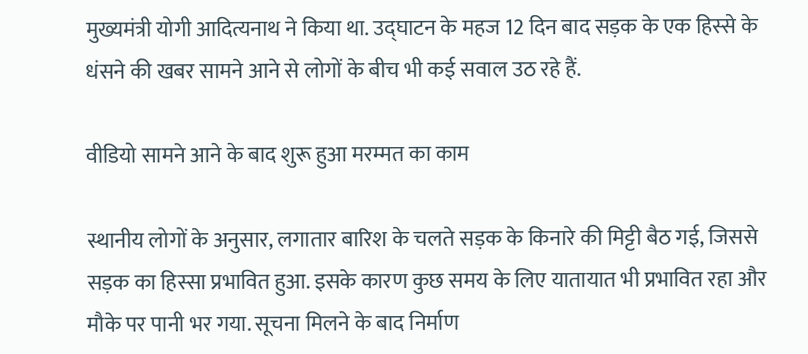मुख्यमंत्री योगी आदित्यनाथ ने किया था. उद्घाटन के महज 12 दिन बाद सड़क के एक हिस्से के धंसने की खबर सामने आने से लोगों के बीच भी कई सवाल उठ रहे हैं.

वीडियो सामने आने के बाद शुरू हुआ मरम्मत का काम

स्थानीय लोगों के अनुसार, लगातार बारिश के चलते सड़क के किनारे की मिट्टी बैठ गई, जिससे सड़क का हिस्सा प्रभावित हुआ. इसके कारण कुछ समय के लिए यातायात भी प्रभावित रहा और मौके पर पानी भर गया. सूचना मिलने के बाद निर्माण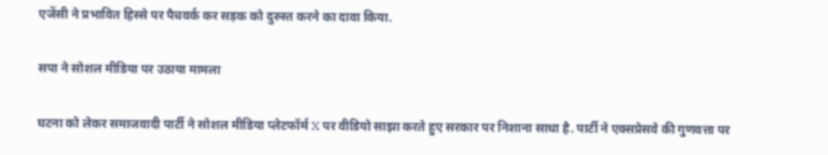एजेंसी ने प्रभावित हिस्से पर पैचवर्क कर सड़क को दुरुस्त करने का दावा किया.

सपा ने सोशल मीडिया पर उठाया मामला

घटना को लेकर समाजवादी पार्टी ने सोशल मीडिया प्लेटफॉर्म X पर वीडियो साझा करते हुए सरकार पर निशाना साधा है. पार्टी ने एक्सप्रेसवे की गुणवत्ता पर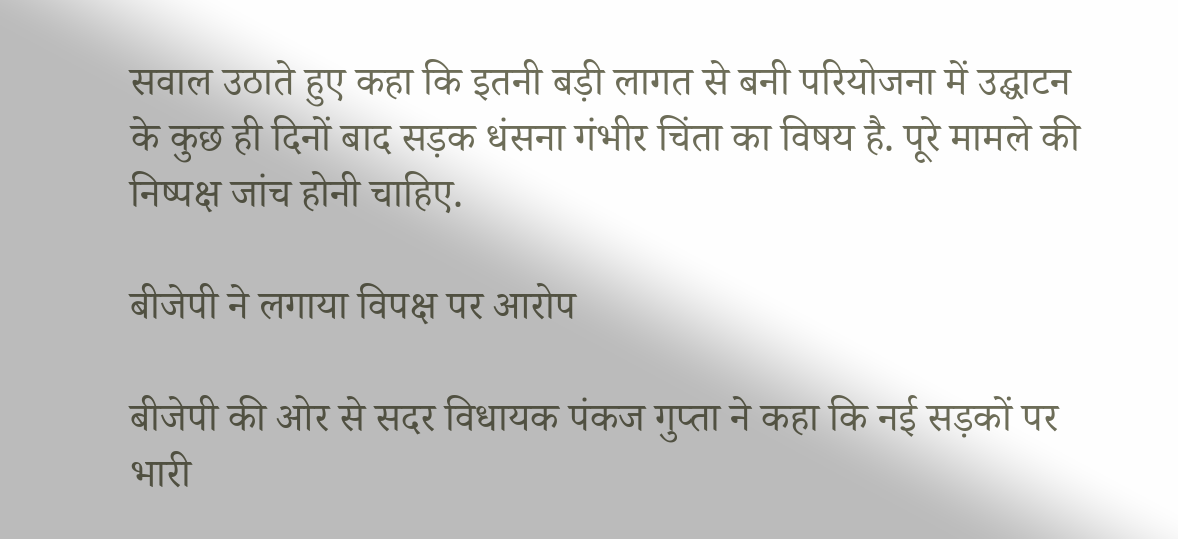सवाल उठाते हुए कहा कि इतनी बड़ी लागत से बनी परियोजना में उद्घाटन के कुछ ही दिनों बाद सड़क धंसना गंभीर चिंता का विषय है. पूरे मामले की निष्पक्ष जांच होनी चाहिए.

बीजेपी ने लगाया विपक्ष पर आरोप

बीजेपी की ओर से सदर विधायक पंकज गुप्ता ने कहा कि नई सड़कों पर भारी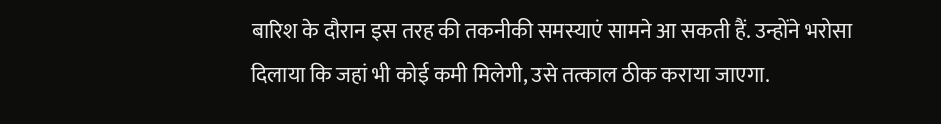बारिश के दौरान इस तरह की तकनीकी समस्याएं सामने आ सकती हैं. उन्होंने भरोसा दिलाया कि जहां भी कोई कमी मिलेगी, उसे तत्काल ठीक कराया जाएगा.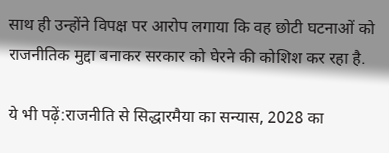साथ ही उन्होंने विपक्ष पर आरोप लगाया कि वह छोटी घटनाओं को राजनीतिक मुद्दा बनाकर सरकार को घेरने की कोशिश कर रहा है.

ये भी पढ़ें:राजनीति से सिद्धारमैया का सन्‍यास, 2028 का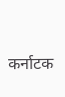कर्नाटक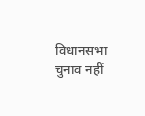विधानसभा चुनाव नहीं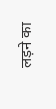लड़ने का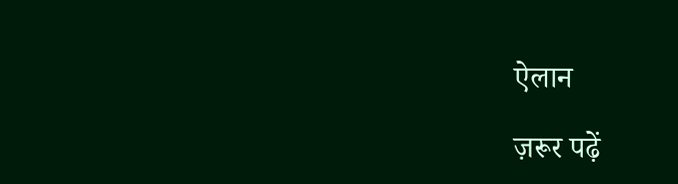ऐलान

ज़रूर पढ़ें